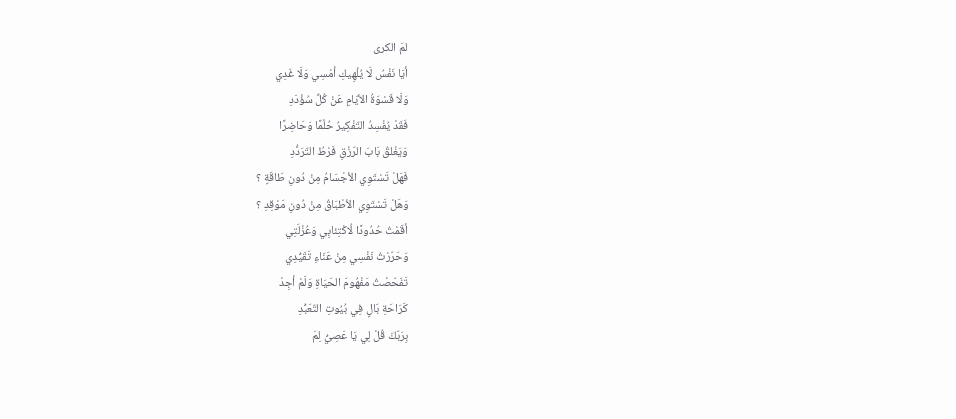لمَ الكرى
أيَا نَفْسُ لَا يُلْهِيكِ أمْسِي وَلَا غَدِي
وَلَا قَسْوَةُ الأيّامِ عَنْ كُلِّ سُؤْدَدِ
فَقَدْ يُفْسِدُ التّفْكِيرُ حُلْمًا وَحَاضِرًا
وَيَغْلقُ بَابَ الرّزْقِ فَرْطُ التّرَدُّدِ
فَهَلْ تَسْتَوِي الأجْسَامُ مِنْ دُونِ طَاقَةٍ ؟
وَهَلْ تَسْتَوِي الأطْبَاقُ مِنْ دُونِ مَوْقِدِ ؟
أقَمْتُ حُدُودًا لُاكْتِئابِي وَعُزْلَتِي
وَحَرّرْتُ نَفْسِي مِنْ عَنَاءِ تَقَيُّدِي
تَفَحّصْتُ مَفْهُومَ الحَيَاةِ وَلَمْ أجِدْ
كَرَاحَةِ بَالٍ فِي بُيُوتِ التّعَبُّدِ
بِرَبّكَ قُلْ لِي يَا عَصِيُّ لِمَ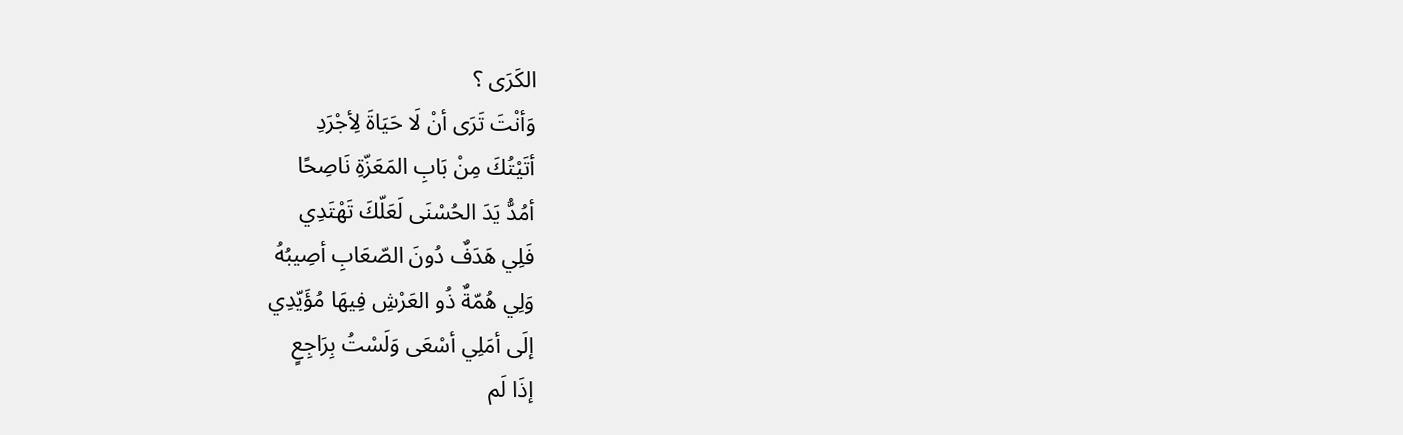الكَرَى ؟
وَأنْتَ تَرَى أنْ لَا حَيَاةَ لِأجْرَدِ
أتَيْتُكَ مِنْ بَابِ المَعَزّةِ نَاصِحًا
أمُدُّ يَدَ الحُسْنَى لَعَلّكَ تَهْتَدِي
فَلِي هَدَفٌ دُونَ الصّعَابِ أصِيبُهُ
وَلِي هُمّةٌ ذُو العَرْشِ فِيهَا مُؤَيّدِي
إلَى أمَلِي أسْعَى وَلَسْتُ بِرَاجِعٍ
إذَا لَم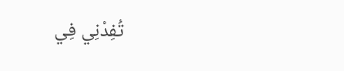تُفِدْنِي فِي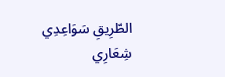الطّرِيقِ سَوَاعِدِي
شِعَارِي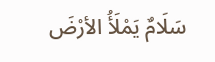سَلَامٌ يَمْلَأُ الأرْضَ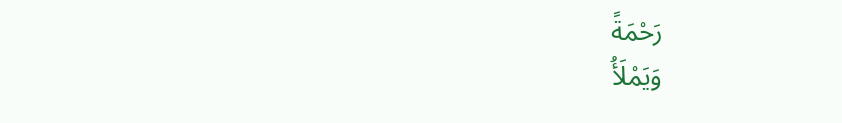رَحْمَةً
وَيَمْلَأُ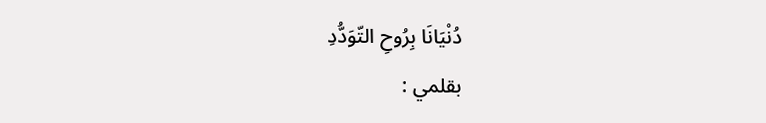دُنْيَانَا بِرُوحِ التّوَدُّدِ
بقلمي :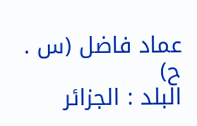عماد فاضل (س . ح)
البلد : الجزائر